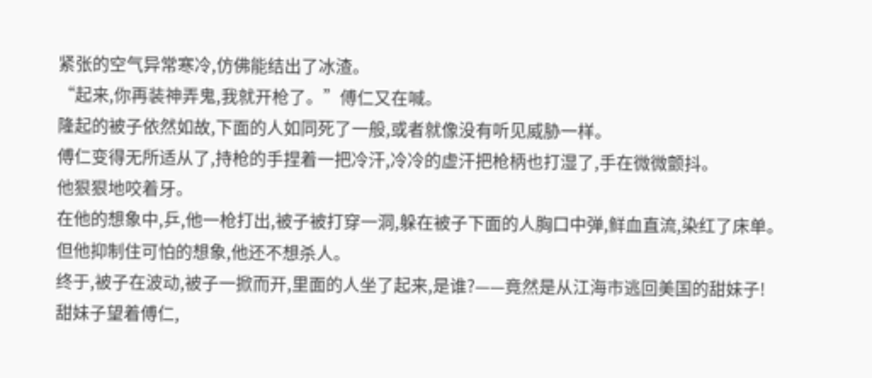紧张的空气异常寒冷,仿佛能结出了冰渣。
“起来,你再装神弄鬼,我就开枪了。”傅仁又在喊。
隆起的被子依然如故,下面的人如同死了一般,或者就像没有听见威胁一样。
傅仁变得无所适从了,持枪的手捏着一把冷汗,冷冷的虚汗把枪柄也打湿了,手在微微颤抖。
他狠狠地咬着牙。
在他的想象中,乒,他一枪打出,被子被打穿一洞,躲在被子下面的人胸口中弹,鲜血直流,染红了床单。
但他抑制住可怕的想象,他还不想杀人。
终于,被子在波动,被子一掀而开,里面的人坐了起来,是谁?——竟然是从江海市逃回美国的甜妹子!
甜妹子望着傅仁,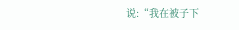说:“我在被子下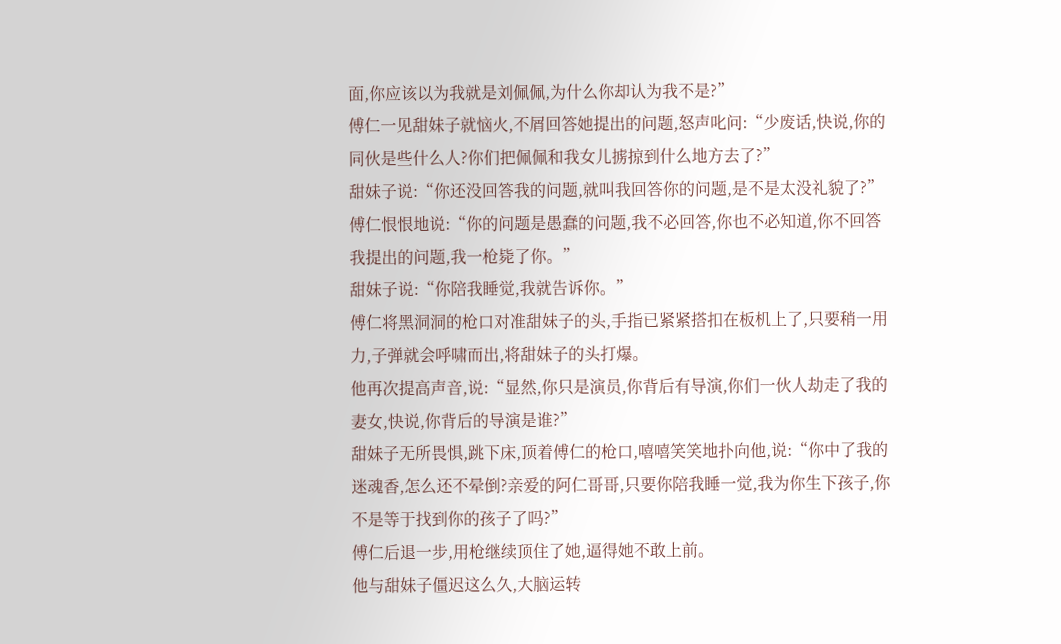面,你应该以为我就是刘佩佩,为什么你却认为我不是?”
傅仁一见甜妹子就恼火,不屑回答她提出的问题,怒声叱问:“少废话,快说,你的同伙是些什么人?你们把佩佩和我女儿掳掠到什么地方去了?”
甜妹子说:“你还没回答我的问题,就叫我回答你的问题,是不是太没礼貌了?”
傅仁恨恨地说:“你的问题是愚蠢的问题,我不必回答,你也不必知道,你不回答我提出的问题,我一枪毙了你。”
甜妹子说:“你陪我睡觉,我就告诉你。”
傅仁将黑洞洞的枪口对准甜妹子的头,手指已紧紧搭扣在板机上了,只要稍一用力,子弹就会呼啸而出,将甜妹子的头打爆。
他再次提高声音,说:“显然,你只是演员,你背后有导演,你们一伙人劫走了我的妻女,快说,你背后的导演是谁?”
甜妹子无所畏惧,跳下床,顶着傅仁的枪口,嘻嘻笑笑地扑向他,说:“你中了我的迷魂香,怎么还不晕倒?亲爱的阿仁哥哥,只要你陪我睡一觉,我为你生下孩子,你不是等于找到你的孩子了吗?”
傅仁后退一步,用枪继续顶住了她,逼得她不敢上前。
他与甜妹子僵迟这么久,大脑运转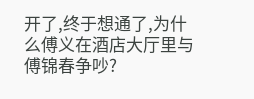开了,终于想通了,为什么傅义在酒店大厅里与傅锦春争吵?